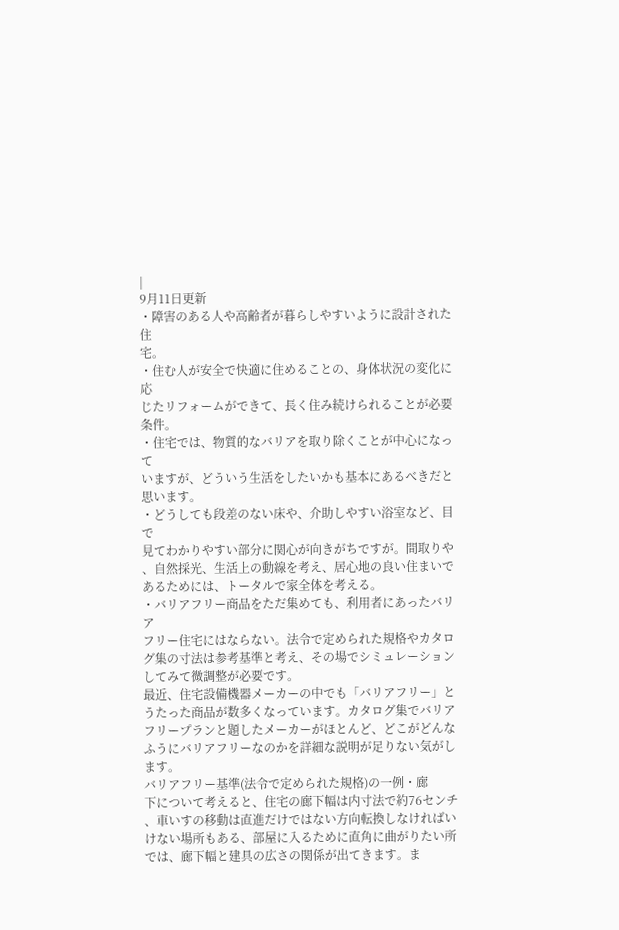|
9月11日更新
・障害のある人や高齢者が暮らしやすいように設計された住
宅。
・住む人が安全で快適に住めることの、身体状況の変化に応
じたリフォームができて、長く住み続けられることが必要
条件。
・住宅では、物質的なバリアを取り除くことが中心になって
いますが、どういう生活をしたいかも基本にあるべきだと
思います。
・どうしても段差のない床や、介助しやすい浴室など、目で
見てわかりやすい部分に関心が向きがちですが。間取りや
、自然採光、生活上の動線を考え、居心地の良い住まいで
あるためには、トータルで家全体を考える。
・バリアフリー商品をただ集めても、利用者にあったバリア
フリー住宅にはならない。法令で定められた規格やカタロ
グ集の寸法は参考基準と考え、その場でシミュレーション
してみて微調整が必要です。
最近、住宅設備機器メーカーの中でも「バリアフリー」と
うたった商品が数多くなっています。カタログ集でバリア
フリープランと題したメーカーがほとんど、どこがどんな
ふうにバリアフリーなのかを詳細な説明が足りない気がし
ます。
バリアフリー基準(法令で定められた規格)の一例・廊
下について考えると、住宅の廊下幅は内寸法で約76センチ
、車いすの移動は直進だけではない方向転換しなければい
けない場所もある、部屋に入るために直角に曲がりたい所
では、廊下幅と建具の広さの関係が出てきます。ま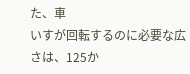た、車
いすが回転するのに必要な広さは、125か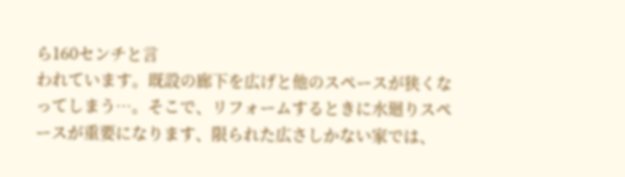ら160センチと言
われています。既設の廊下を広げと他のスペースが狭くな
ってしまう…。そこで、リフォームするときに水廻りスペ
ースが重要になります、限られた広さしかない家では、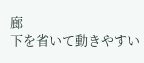廊
下を省いて動きやすい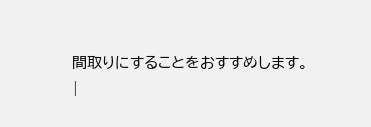間取りにすることをおすすめします。
|